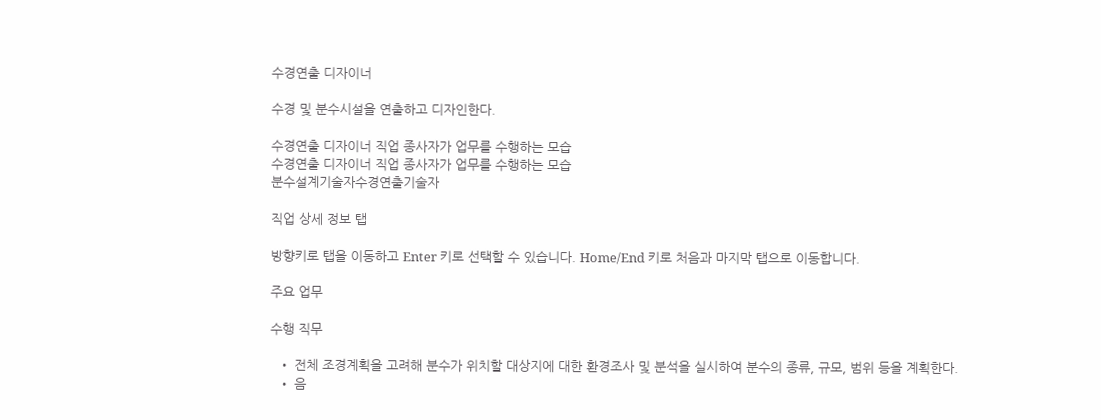수경연출 디자이너

수경 및 분수시설을 연출하고 디자인한다.

수경연출 디자이너 직업 종사자가 업무를 수행하는 모습
수경연출 디자이너 직업 종사자가 업무를 수행하는 모습
분수설계기술자수경연출기술자

직업 상세 정보 탭

방향키로 탭을 이동하고 Enter 키로 선택할 수 있습니다. Home/End 키로 처음과 마지막 탭으로 이동합니다.

주요 업무

수행 직무

  • 전체 조경계획을 고려해 분수가 위치할 대상지에 대한 환경조사 및 분석을 실시하여 분수의 종류, 규모, 범위 등을 계획한다.
  • 음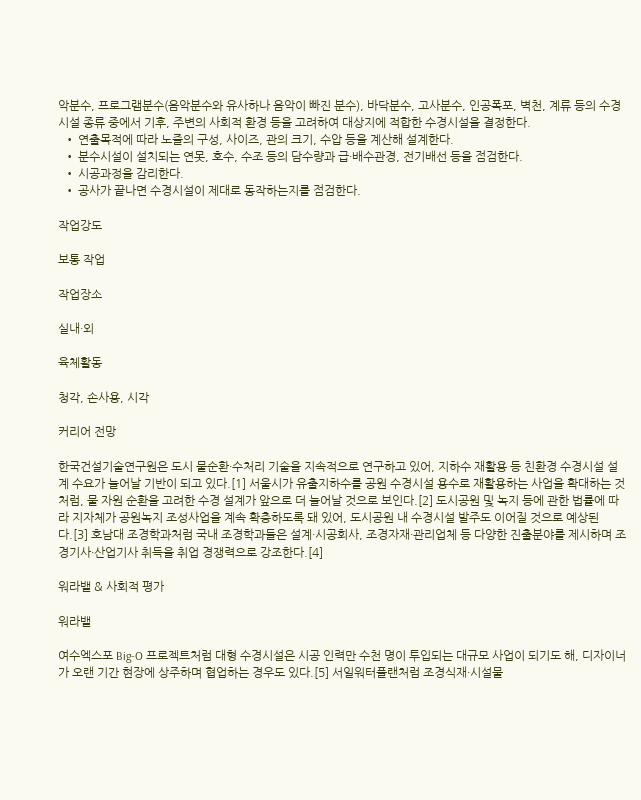악분수, 프로그램분수(음악분수와 유사하나 음악이 빠진 분수), 바닥분수, 고사분수, 인공폭포, 벽천, 계류 등의 수경시설 종류 중에서 기후, 주변의 사회적 환경 등을 고려하여 대상지에 적합한 수경시설을 결정한다.
  • 연출목적에 따라 노즐의 구성, 사이즈, 관의 크기, 수압 등을 계산해 설계한다.
  • 분수시설이 설치되는 연못, 호수, 수조 등의 담수량과 급·배수관경, 전기배선 등을 점검한다.
  • 시공과정을 감리한다.
  • 공사가 끝나면 수경시설이 제대로 동작하는지를 점검한다.

작업강도

보통 작업

작업장소

실내·외

육체활동

청각, 손사용, 시각

커리어 전망

한국건설기술연구원은 도시 물순환·수처리 기술을 지속적으로 연구하고 있어, 지하수 재활용 등 친환경 수경시설 설계 수요가 늘어날 기반이 되고 있다.[1] 서울시가 유출지하수를 공원 수경시설 용수로 재활용하는 사업을 확대하는 것처럼, 물 자원 순환을 고려한 수경 설계가 앞으로 더 늘어날 것으로 보인다.[2] 도시공원 및 녹지 등에 관한 법률에 따라 지자체가 공원녹지 조성사업을 계속 확충하도록 돼 있어, 도시공원 내 수경시설 발주도 이어질 것으로 예상된다.[3] 호남대 조경학과처럼 국내 조경학과들은 설계·시공회사, 조경자재·관리업체 등 다양한 진출분야를 제시하며 조경기사·산업기사 취득을 취업 경쟁력으로 강조한다.[4]

워라밸 & 사회적 평가

워라밸

여수엑스포 Big-O 프로젝트처럼 대형 수경시설은 시공 인력만 수천 명이 투입되는 대규모 사업이 되기도 해, 디자이너가 오랜 기간 현장에 상주하며 협업하는 경우도 있다.[5] 서일워터플랜처럼 조경식재·시설물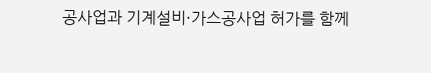공사업과 기계설비·가스공사업 허가를 함께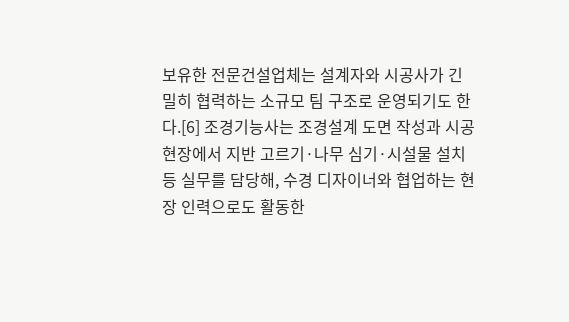보유한 전문건설업체는 설계자와 시공사가 긴밀히 협력하는 소규모 팀 구조로 운영되기도 한다.[6] 조경기능사는 조경설계 도면 작성과 시공 현장에서 지반 고르기·나무 심기·시설물 설치 등 실무를 담당해, 수경 디자이너와 협업하는 현장 인력으로도 활동한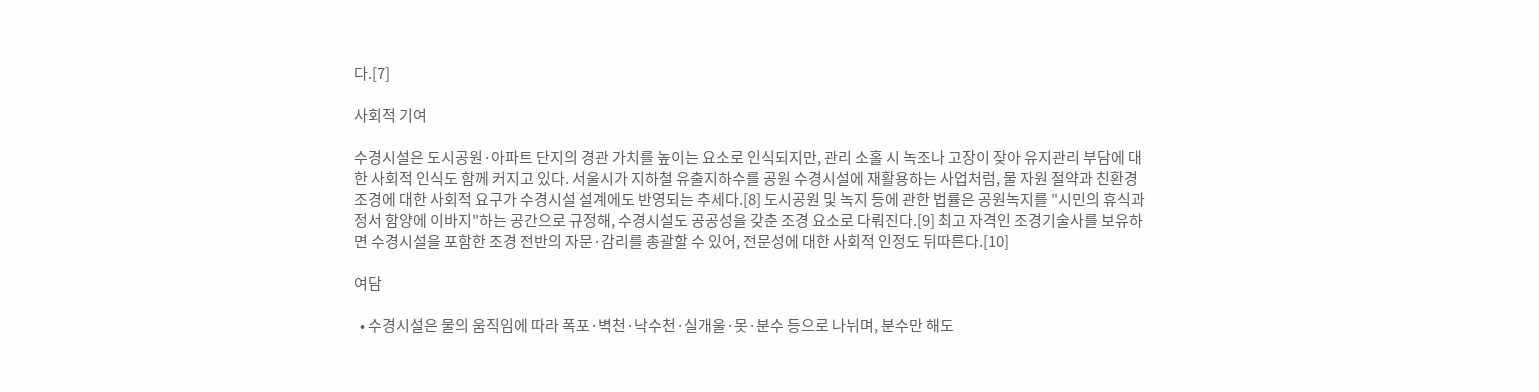다.[7]

사회적 기여

수경시설은 도시공원·아파트 단지의 경관 가치를 높이는 요소로 인식되지만, 관리 소홀 시 녹조나 고장이 잦아 유지관리 부담에 대한 사회적 인식도 함께 커지고 있다. 서울시가 지하철 유출지하수를 공원 수경시설에 재활용하는 사업처럼, 물 자원 절약과 친환경 조경에 대한 사회적 요구가 수경시설 설계에도 반영되는 추세다.[8] 도시공원 및 녹지 등에 관한 법률은 공원녹지를 "시민의 휴식과 정서 함양에 이바지"하는 공간으로 규정해, 수경시설도 공공성을 갖춘 조경 요소로 다뤄진다.[9] 최고 자격인 조경기술사를 보유하면 수경시설을 포함한 조경 전반의 자문·감리를 총괄할 수 있어, 전문성에 대한 사회적 인정도 뒤따른다.[10]

여담

  • 수경시설은 물의 움직임에 따라 폭포·벽천·낙수천·실개울·못·분수 등으로 나뉘며, 분수만 해도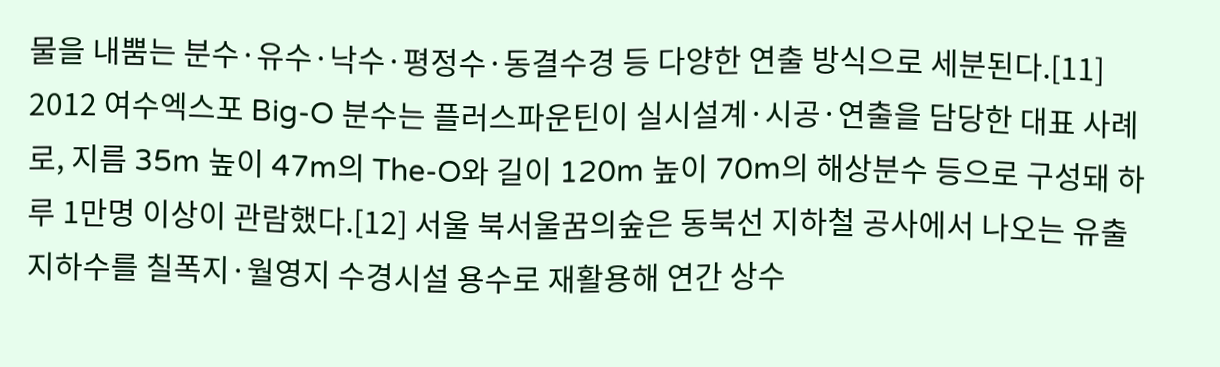물을 내뿜는 분수·유수·낙수·평정수·동결수경 등 다양한 연출 방식으로 세분된다.[11] 2012 여수엑스포 Big-O 분수는 플러스파운틴이 실시설계·시공·연출을 담당한 대표 사례로, 지름 35m 높이 47m의 The-O와 길이 120m 높이 70m의 해상분수 등으로 구성돼 하루 1만명 이상이 관람했다.[12] 서울 북서울꿈의숲은 동북선 지하철 공사에서 나오는 유출지하수를 칠폭지·월영지 수경시설 용수로 재활용해 연간 상수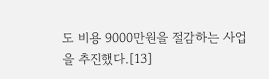도 비용 9000만원을 절감하는 사업을 추진했다.[13]